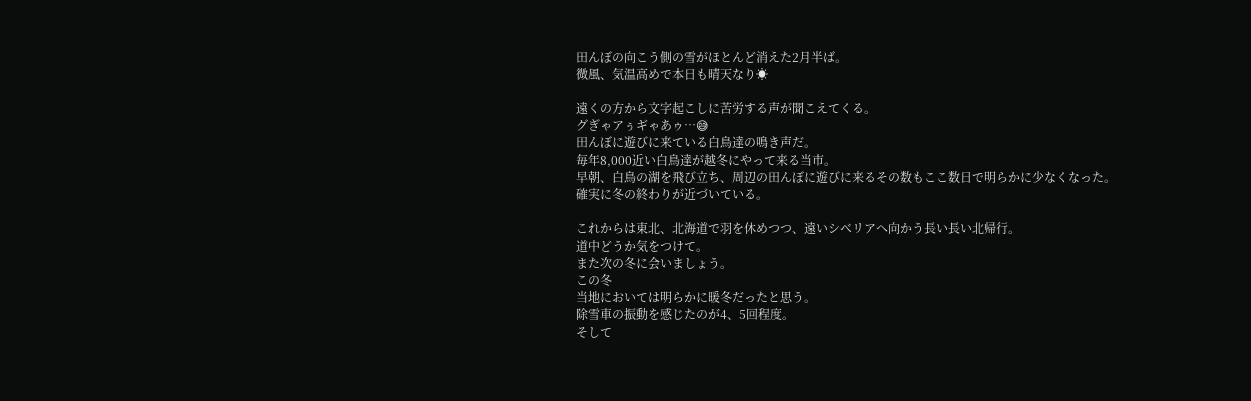田んぼの向こう側の雪がほとんど消えた2月半ば。
微風、気温高めで本日も晴天なり☀

遠くの方から文字起こしに苦労する声が聞こえてくる。
グぎゃアぅギゃあゥ…😅
田んぼに遊びに来ている白鳥達の鳴き声だ。
毎年8,000近い白鳥達が越冬にやって来る当市。
早朝、白鳥の湖を飛び立ち、周辺の田んぼに遊びに来るその数もここ数日で明らかに少なくなった。
確実に冬の終わりが近づいている。

これからは東北、北海道で羽を休めつつ、遠いシベリアへ向かう長い長い北帰行。
道中どうか気をつけて。
また次の冬に会いましょう。
この冬
当地においては明らかに暖冬だったと思う。
除雪車の振動を感じたのが4、5回程度。
そして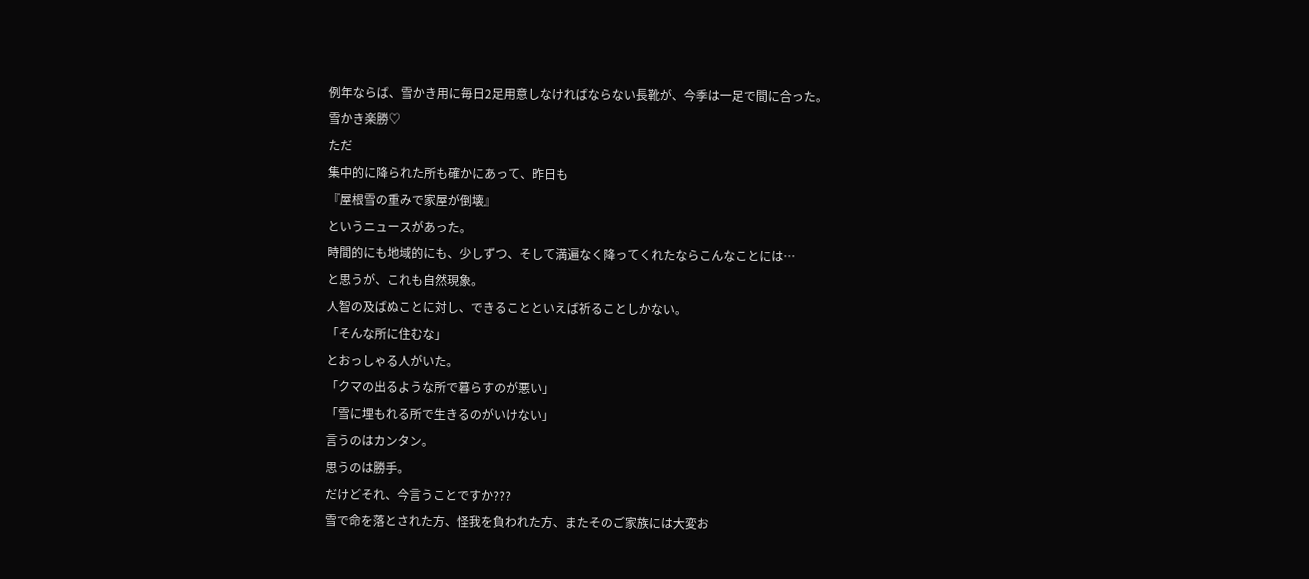例年ならば、雪かき用に毎日2足用意しなければならない長靴が、今季は一足で間に合った。
雪かき楽勝♡
ただ
集中的に降られた所も確かにあって、昨日も
『屋根雪の重みで家屋が倒壊』
というニュースがあった。
時間的にも地域的にも、少しずつ、そして満遍なく降ってくれたならこんなことには…
と思うが、これも自然現象。
人智の及ばぬことに対し、できることといえば祈ることしかない。
「そんな所に住むな」
とおっしゃる人がいた。
「クマの出るような所で暮らすのが悪い」
「雪に埋もれる所で生きるのがいけない」
言うのはカンタン。
思うのは勝手。
だけどそれ、今言うことですか???
雪で命を落とされた方、怪我を負われた方、またそのご家族には大変お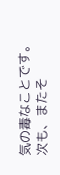気の毒なことです。
次も、またそ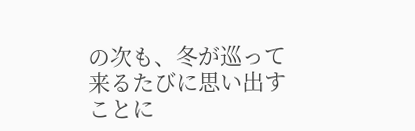の次も、冬が巡って来るたびに思い出すことに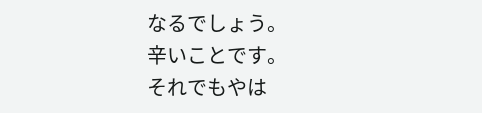なるでしょう。
辛いことです。
それでもやは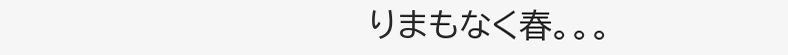りまもなく春。。。